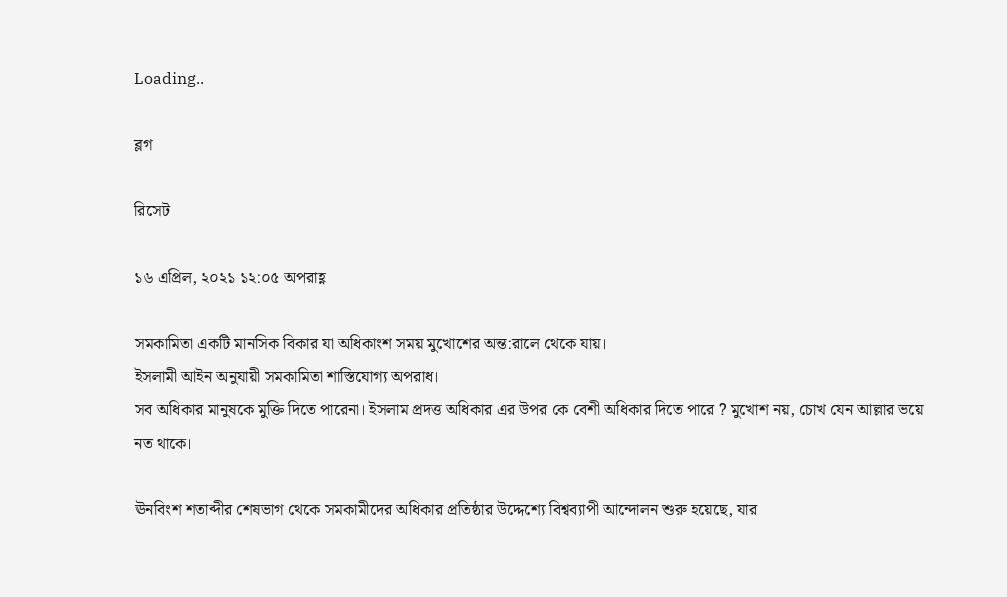Loading..

ব্লগ

রিসেট

১৬ এপ্রিল, ২০২১ ১২:০৫ অপরাহ্ণ

সমকামিতা একটি মানসিক বিকার যা অধিকাংশ সময় মুখোশের অন্ত:রালে থেকে যায়।
ইসলামী আইন অনুযায়ী সমকামিতা শাস্তিযোগ্য অপরাধ।
সব অধিকার মানুষকে মুক্তি দিতে পারেনা। ইসলাম প্রদত্ত অধিকার এর উপর কে বেশী অধিকার দিতে পারে ? মুখোশ নয়, চোখ যেন আল্লার ভয়ে নত থাকে।

ঊনবিংশ শতাব্দীর শেষভাগ থেকে সমকামীদের অধিকার প্রতিষ্ঠার উদ্দেশ্যে বিশ্বব্যাপী আন্দোলন শুরু হয়েছে, যার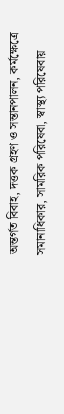অন্তর্গত বিবাহ, দত্তক গ্রহণ ও সন্তানপালন, কর্মক্ষেত্রে সমানাধিকার, সামরিক পরিষেবা, স্বাস্থ্য পরিষেবায়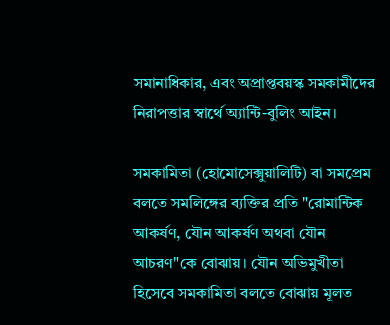সমানাধিকার, এবং অপ্রাপ্তবয়স্ক সমকামীদের নিরাপত্তার স্বার্থে অ্যান্টি-বুলিং আইন।

সমকামিতা (হোমোসেক্সুয়ালিটি) বা সমপ্রেম বলতে সমলিঙ্গের ব্যক্তির প্রতি "রোমান্টিক আকর্ষণ, যৌন আকর্ষণ অথবা যৌন আচরণ"কে বোঝায়। যৌন অভিমুখীতা হিসেবে সমকামিতা বলতে বোঝায় মূলত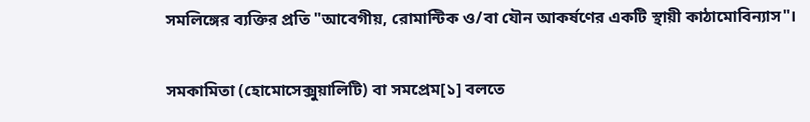সমলিঙ্গের ব্যক্তির প্রতি "আবেগীয়, রোমান্টিক ও/বা যৌন আকর্ষণের একটি স্থায়ী কাঠামোবিন্যাস"।

সমকামিতা (হোমোসেক্সুয়ালিটি) বা সমপ্রেম[১] বলতে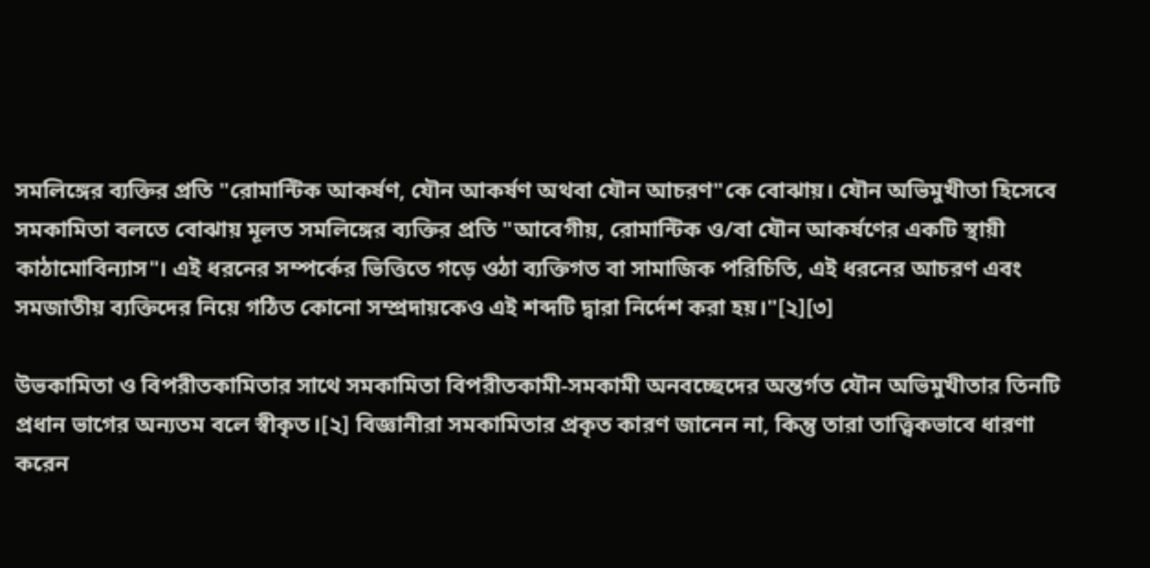সমলিঙ্গের ব্যক্তির প্রতি "রোমান্টিক আকর্ষণ, যৌন আকর্ষণ অথবা যৌন আচরণ"কে বোঝায়। যৌন অভিমুখীতা হিসেবে সমকামিতা বলতে বোঝায় মূলত সমলিঙ্গের ব্যক্তির প্রতি "আবেগীয়, রোমান্টিক ও/বা যৌন আকর্ষণের একটি স্থায়ী কাঠামোবিন্যাস"। এই ধরনের সম্পর্কের ভিত্তিতে গড়ে ওঠা ব্যক্তিগত বা সামাজিক পরিচিতি, এই ধরনের আচরণ এবং সমজাতীয় ব্যক্তিদের নিয়ে গঠিত কোনো সম্প্রদায়কেও এই শব্দটি দ্বারা নির্দেশ করা হয়।"[২][৩]

উভকামিতা ও বিপরীতকামিতার সাথে সমকামিতা বিপরীতকামী-সমকামী অনবচ্ছেদের অন্তর্গত যৌন অভিমুখীতার তিনটি প্রধান ভাগের অন্যতম বলে স্বীকৃত।[২] বিজ্ঞানীরা সমকামিতার প্রকৃত কারণ জানেন না, কিন্তু তারা তাত্ত্বিকভাবে ধারণা করেন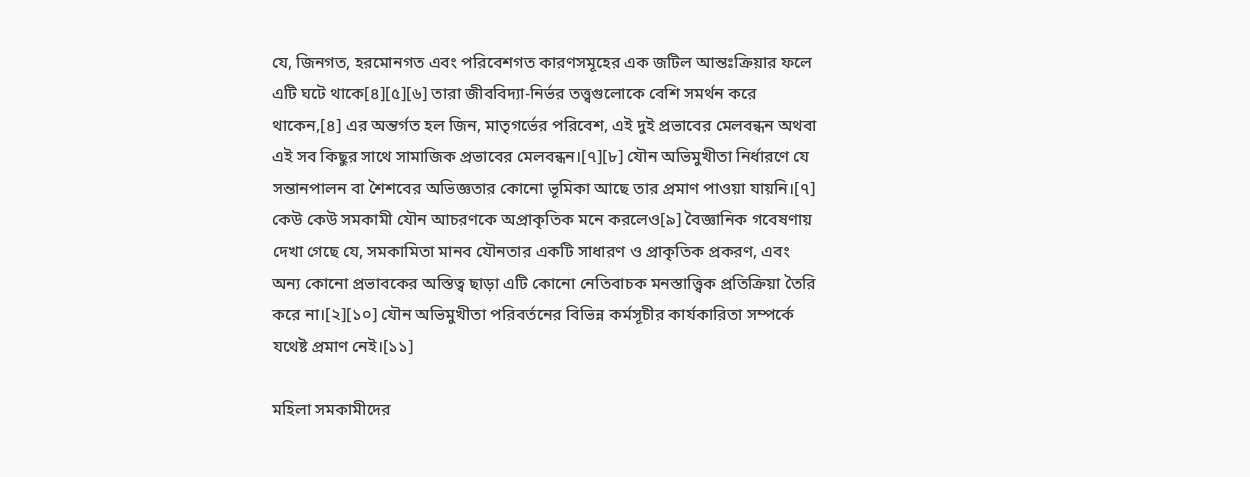যে, জিনগত, হরমোনগত এবং পরিবেশগত কারণসমূহের এক জটিল আন্তঃক্রিয়ার ফলে এটি ঘটে থাকে[৪][৫][৬] তারা জীববিদ্যা-নির্ভর তত্ত্বগুলোকে বেশি সমর্থন করে থাকেন,[৪] এর অন্তর্গত হল জিন, মাতৃগর্ভের পরিবেশ, এই দুই প্রভাবের মেলবন্ধন অথবা এই সব কিছুর সাথে সামাজিক প্রভাবের মেলবন্ধন।[৭][৮] যৌন অভিমুখীতা নির্ধারণে যে সন্তানপালন বা শৈশবের অভিজ্ঞতার কোনো ভূমিকা আছে তার প্রমাণ পাওয়া যায়নি।[৭] কেউ কেউ সমকামী যৌন আচরণকে অপ্রাকৃতিক মনে করলেও[৯] বৈজ্ঞানিক গবেষণায় দেখা গেছে যে, সমকামিতা মানব যৌনতার একটি সাধারণ ও প্রাকৃতিক প্রকরণ, এবং অন্য কোনো প্রভাবকের অস্তিত্ব ছাড়া এটি কোনো নেতিবাচক মনস্তাত্ত্বিক প্রতিক্রিয়া তৈরি করে না।[২][১০] যৌন অভিমুখীতা পরিবর্তনের বিভিন্ন কর্মসূচীর কার্যকারিতা সম্পর্কে যথেষ্ট প্রমাণ নেই।[১১]

মহিলা সমকামীদের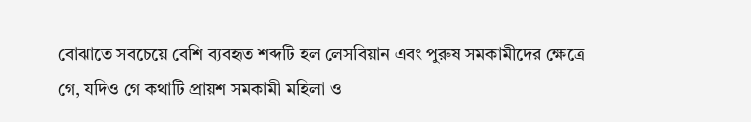বোঝাতে সবচেয়ে বেশি ব্যবহৃত শব্দটি হল লেসবিয়ান এবং পুরুষ সমকামীদের ক্ষেত্রে গে, যদিও গে কথাটি প্রায়শ সমকামী মহিলা ও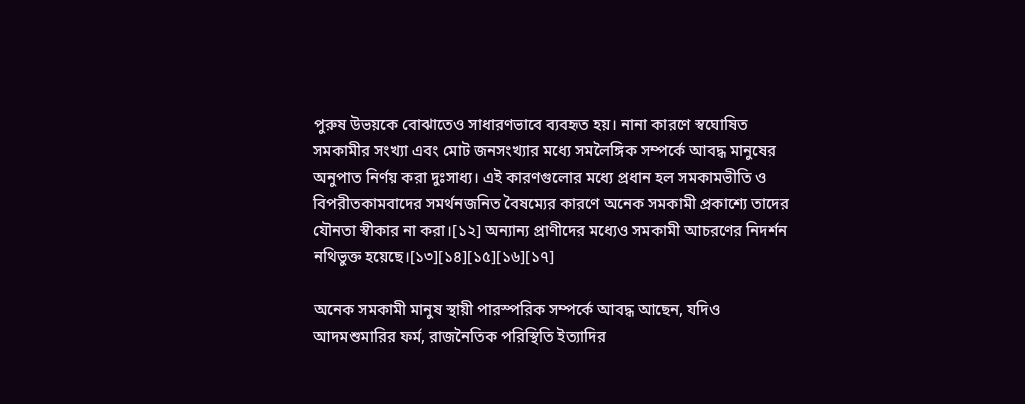পুরুষ উভয়কে বোঝাতেও সাধারণভাবে ব্যবহৃত হয়। নানা কারণে স্বঘোষিত সমকামীর সংখ্যা এবং মোট জনসংখ্যার মধ্যে সমলৈঙ্গিক সম্পর্কে আবদ্ধ মানুষের অনুপাত নির্ণয় করা দুঃসাধ্য। এই কারণগুলোর মধ্যে প্রধান হল সমকামভীতি ও বিপরীতকামবাদের সমর্থনজনিত বৈষম্যের কারণে অনেক সমকামী প্রকাশ্যে তাদের যৌনতা স্বীকার না করা।[১২] অন্যান্য প্রাণীদের মধ্যেও সমকামী আচরণের নিদর্শন নথিভুক্ত হয়েছে।[১৩][১৪][১৫][১৬][১৭]

অনেক সমকামী মানুষ স্থায়ী পারস্পরিক সম্পর্কে আবদ্ধ আছেন, যদিও আদমশুমারির ফর্ম, রাজনৈতিক পরিস্থিতি ইত্যাদির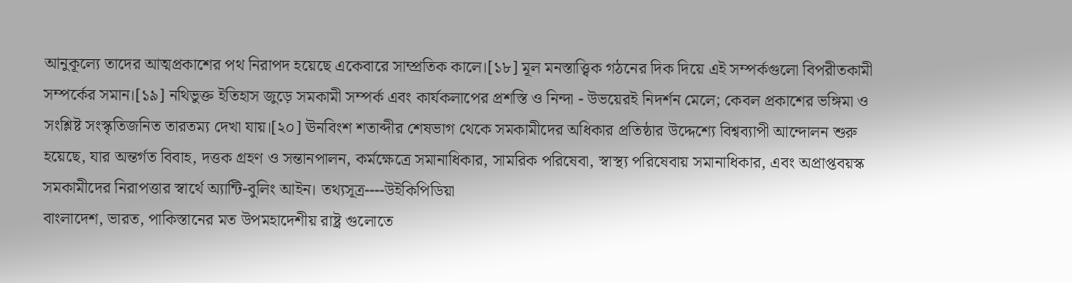আনুকূল্যে তাদের আত্মপ্রকাশের পথ নিরাপদ হয়েছে একেবারে সাম্প্রতিক কালে।[১৮] মূল মনস্তাত্ত্বিক গঠনের দিক দিয়ে এই সম্পর্কগুলো বিপরীতকামী সম্পর্কের সমান।[১৯] নথিভুক্ত ইতিহাস জুড়ে সমকামী সম্পর্ক এবং কার্যকলাপের প্রশস্তি ও নিন্দা - উভয়েরই নিদর্শন মেলে; কেবল প্রকাশের ভঙ্গিমা ও সংশ্লিষ্ট সংস্কৃতিজনিত তারতম্য দেখা যায়।[২০] ঊনবিংশ শতাব্দীর শেষভাগ থেকে সমকামীদের অধিকার প্রতিষ্ঠার উদ্দেশ্যে বিশ্বব্যাপী আন্দোলন শুরু হয়েছে, যার অন্তর্গত বিবাহ, দত্তক গ্রহণ ও সন্তানপালন, কর্মক্ষেত্রে সমানাধিকার, সামরিক পরিষেবা, স্বাস্থ্য পরিষেবায় সমানাধিকার, এবং অপ্রাপ্তবয়স্ক সমকামীদের নিরাপত্তার স্বার্থে অ্যান্টি-বুলিং আইন। তথ্যসূত্র----উইকিপিডিয়া
বাংলাদেশ, ভারত, পাকিস্তানের মত উপমহাদেশীয় রাষ্ট্র গুলোতে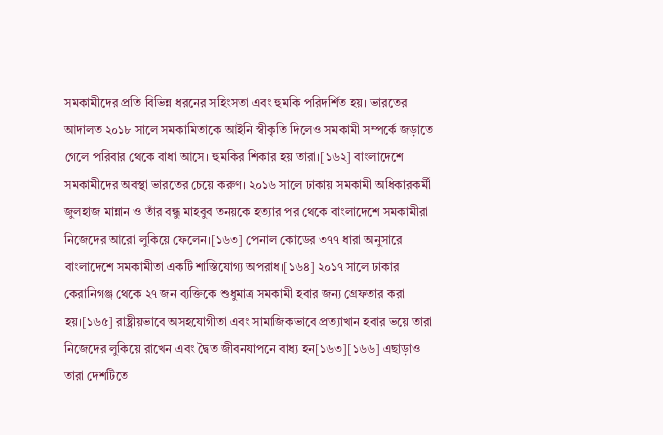সমকামীদের প্রতি বিভিন্ন ধরনের সহিংসতা এবং হুমকি পরিদর্শিত হয়। ভারতের আদালত ২০১৮ সালে সমকামিতাকে আইনি স্বীকৃতি দিলেও সমকামী সম্পর্কে জড়াতে গেলে পরিবার থেকে বাধা আসে। হুমকির শিকার হয় তারা।[১৬২] বাংলাদেশে সমকামীদের অবস্থা ভারতের চেয়ে করুণ। ২০১৬ সালে ঢাকায় সমকামী অধিকারকর্মী জুলহাজ মান্নান ও তাঁর বন্ধু মাহবুব তনয়কে হত্যার পর থেকে বাংলাদেশে সমকামীরা নিজেদের আরো লুকিয়ে ফেলেন।[১৬৩] পেনাল কোডের ৩৭৭ ধারা অনুসারে বাংলাদেশে সমকামীতা একটি শাস্তিযোগ্য অপরাধ।[১৬৪] ২০১৭ সালে ঢাকার কেরানিগঞ্জ থেকে ২৭ জন ব্যক্তিকে শুধুমাত্র সমকামী হবার জন্য গ্রেফতার করা হয়।[১৬৫] রাষ্ট্রীয়ভাবে অসহযোগীতা এবং সামাজিকভাবে প্রত্যাখান হবার ভয়ে তারা নিজেদের লুকিয়ে রাখেন এবং দ্বৈত জীবনযাপনে বাধ্য হন[১৬৩][১৬৬] এছাড়াও তারা দেশটিতে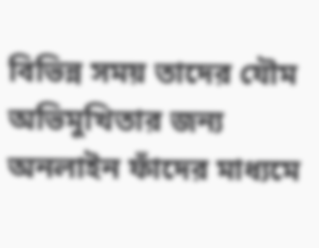বিভিন্ন সময় তাদের যৌম অভিমুখিতার জন্য অনলাইন ফাঁদের মাধ্যমে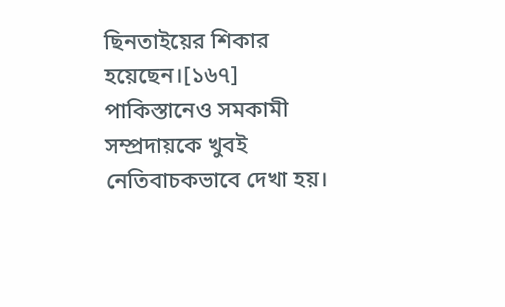ছিনতাইয়ের শিকার হয়েছেন।[১৬৭] পাকিস্তানেও সমকামী সম্প্রদায়কে খুবই নেতিবাচকভাবে দেখা হয়।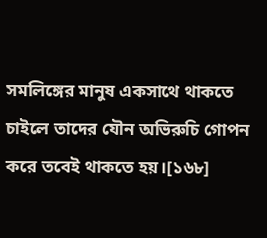সমলিঙ্গের মানুষ একসাথে থাকতে চাইলে তাদের যৌন অভিরুচি গোপন করে তবেই থাকতে হয়।[১৬৮]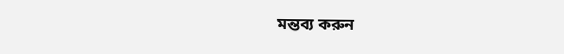মন্তব্য করুন